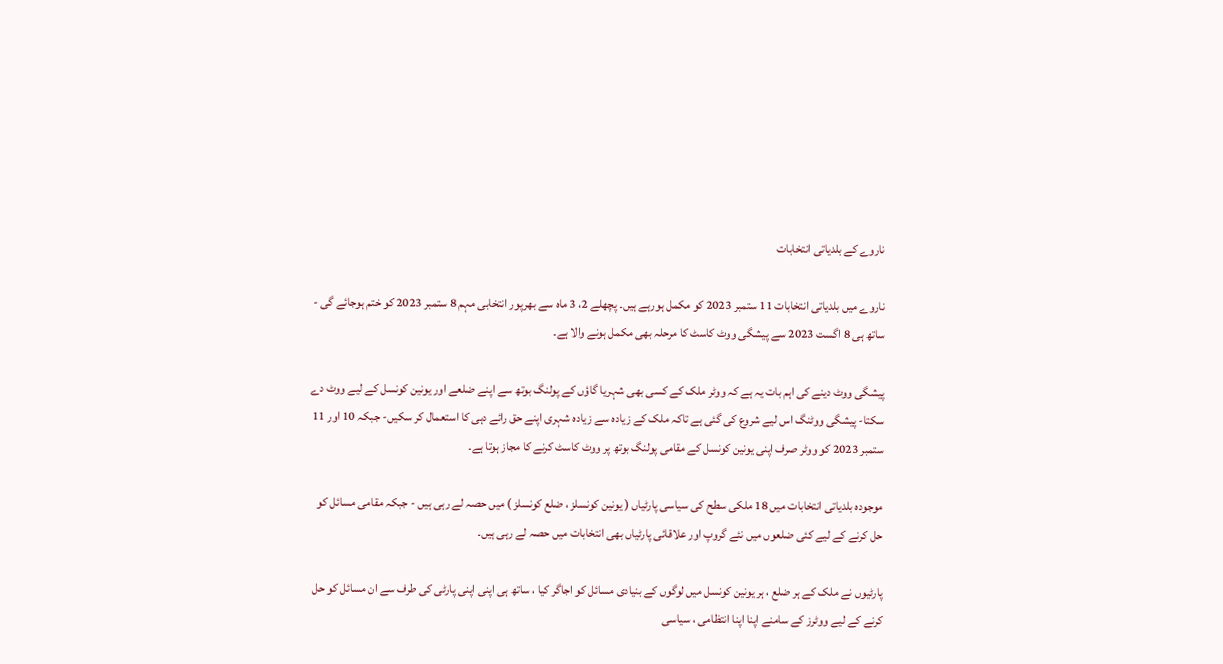ناروے کے بلدیاتی انتخابات

ناروے میں بلدیاتی انتخابات 11 ستمبر 2023 کو مکمل ہورہے ہیں۔ پچھلے 2، 3 ماہ سے بھرپور انتخابی مہم 8 ستمبر 2023 کو ختم ہوجائے گی - ساتھ ہی 8 اگست 2023 سے پیشگی ووٹ کاسٹ کا مرحلہ بھی مکمل ہونے والا ہے۔

پیشگی ووٹ دینے کی اہم بات یہ ہے کہ ووٹر ملک کے کسی بھی شہریا گاؤں کے پولنگ بوتھ سے اپنے ضلعے اور یونین کونسل کے لیے ووٹ دے سکتا- پیشگی ووٹنگ اس لیے شروع کی گئی ہے تاکہ ملک کے زیادہ سے زیادہ شہری اپنے حق رائے دہی کا استعمال کر سکیں- جبکہ 10 اور 11 ستمبر 2023 کو ووٹر صرف اپنی یونین کونسل کے مقامی پولنگ بوتھ پر ووٹ کاسٹ کرنے کا مجاز ہوتا ہے۔

موجودہ بلدیاتی انتخابات میں 18 ملکی سطح کی سیاسی پارٹیاں ( یونین کونسلز ، ضلع کونسلز ) میں حصہ لے رہی ہیں - جبکہ مقامی مسائل کو حل کرنے کے لیے کئی ضلعوں میں نئے گروپ اور علاقائی پارٹیاں بھی انتخابات میں حصہ لے رہی ہیں۔

پارٹیوں نے ملک کے ہر ضلع ، ہر یونین کونسل میں لوگوں کے بنیادی مسائل کو اجاگر کیا ، ساتھ ہی اپنی اپنی پارٹی کی طرف سے ان مسائل کو حل کرنے کے لیے ووٹرز کے سامنے اپنا اپنا انتظامی ، سیاسی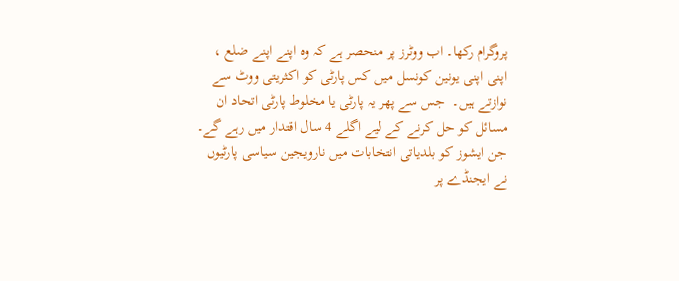پروگرام رکھا۔ اب ووٹرز پر منحصر ہے کہ وہ اپنے اپنے ضلع ، اپنی اپنی یونین کونسل میں کس پارٹی کو اکثریتی ووٹ سے نوازتے ہیں۔  جس سے پھر یہ پارٹی یا مخلوط پارٹی اتحاد ان مسائل کو حل کرنے کے لیے اگلے 4 سال اقتدار میں رہے گے۔ جن ایشوز کو بلدیاتی انتخابات میں نارویجین سیاسی پارٹیوں نے ایجنڈے پر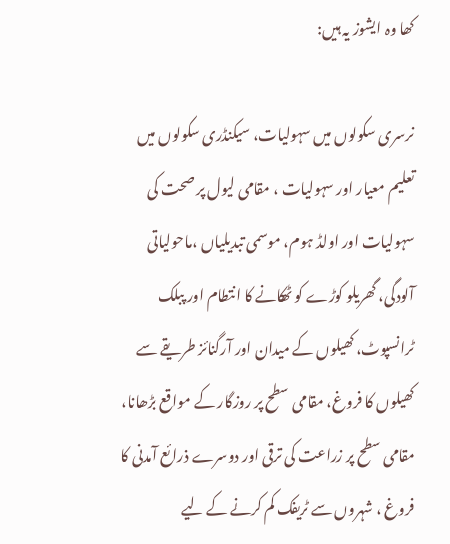کھا وہ ایشوز یہ ہیں:

نرسری سکولوں میں سہولیات، سیکنڈری سکولوں میں تعلیم معیار اور سہولیات ، مقامی لیول پر صحت کی سہولیات اور اولڈ ہوم، موسمی تبدیلیاں ،ماحولیاتی آلودگی، گھریلو کوڑے کو ٹھکانے کا انتطام اور پبلک ٹرانسپوٹ، کھیلوں کے میدان اور آرگنائز طریقے سے کھیلوں کا فروغ، مقامی سطح پر روزگار کے مواقع بڑھانا، مقامی سطح پر زراعت کی ترقی اور دوسرے ذرائع آمدنی کا فروغ ، شہروں سے ٹریفک کم کرنے کے لیے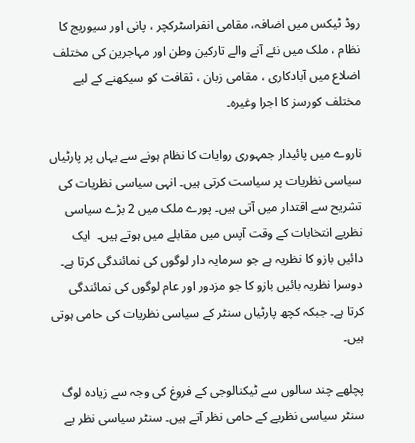روڈ ٹیکس میں اضافہ، مقامی انفراسٹرکچر ، پانی اور سیوریج کا نظام ، ملک میں نئے آنے والے تارکین وطن اور مہاجرین کی مختلف اضلاع میں آبادکاری ، مقامی زبان ، ثقافت کو سیکھنے کے لیے مختلف کورسز کا اجرا وغیرہ۔

ناروے میں پائیدار جمہوری روایات کا نظام ہونے سے یہاں پر پارٹیاں سیاسی نظریات پر سیاست کرتی ہیں۔ انہی سیاسی نظریات کی تشریح سے اقتدار میں آتی ہیں۔ پورے ملک میں 2 بڑے سیاسی نظریے انتخابات کے وقت آپس میں مقابلے میں ہوتے ہیں۔  ایک دائیں بازو کا نظریہ ہے جو سرمایہ دار لوگوں کی نمائندگی کرتا ہے۔  دوسرا نظریہ بائیں بازو کا جو مزدور اور عام لوگوں کی نمائندگی کرتا ہے۔ جبکہ کچھ پارٹیاں سنٹر کے سیاسی نظریات کی حامی ہوتی ہیں۔

پچلھے چند سالوں سے ٹیکنالوجی کے فروغ کی وجہ سے زیادہ لوگ سنٹر سیاسی نظریے کے حامی نظر آتے ہیں۔ سنٹر سیاسی نظر یے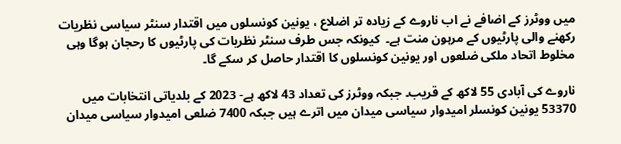میں ووٹرز کے اضافے نے اب ناروے کے زیادہ تر اضلاع ، یونین کونسلوں میں اقتدار سنٹر سیاسی نظریات رکھنے والی پارٹیوں کے مرہون منت ہے۔  کیونکہ جس طرف سنٹر نظریات کی پارٹیوں کا رحجان ہوگا وہی مخلوط اتحاد ملکی ضلعوں اور یونین کونسلوں کا اقتدار حاصل کر سکے گا۔

ناروے کی آبادی 55 لاکھ کے قریب۔ جبکہ ووٹرز کی تعداد 43 لاکھ ہے- 2023 کے بلدیاتی انتخابات میں 53370 یونین کونسلر امیدوار سیاسی میدان میں اترے ہیں جبکہ 7400 ضلعی امیدوار سیاسی میدان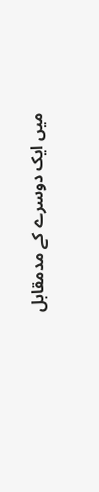میں ایک دوسرے کے مدمقابل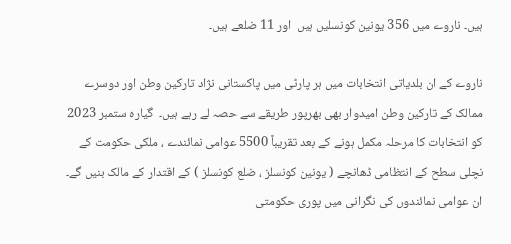ہیں۔ ناروے میں 356 یونین کونسلیں ہیں  اور 11 ضلعے ہیں۔

ناروے کے ان بلدیاتی انتخابات میں ہر پارٹی میں پاکستانی نژاد تارکین وطن اور دوسرے ممالک کے تارکین وطن امیدوار بھی بھرپور طریقے سے حصہ لے رہے ہیں۔  گیارہ ستمبر 2023 کو انتخابات کا مرحلہ مکمل ہونے کے بعد تقریباً 5500 عوامی نمائندے ، ملکی حکومت کے نچلی سطح کے انتظامی ڈھانچے ( یونین کونسلز ، ضلع کونسلز ) کے اقتدار کے مالک بنیں گے۔ ان عوامی نمائندوں کی نگرانی میں پوری حکومتی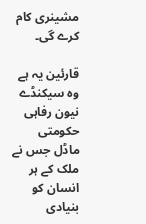مشینری کام کرے گی۔

قارئین یہ ہے وہ سیکنڈے نیون رفاہی حکومتی ماڈل جس نے ملک کے ہر انسان کو بنیادی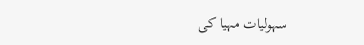سہولیات مہیا کی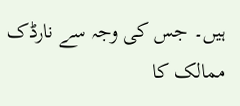ہیں۔ جس کی وجہ سے نارڈک ممالک کا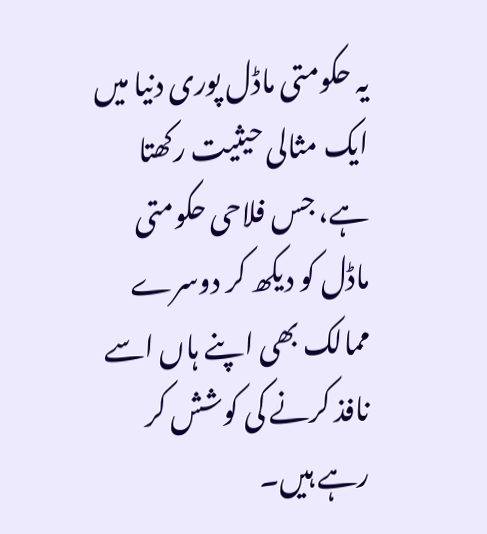یہ حکومتی ماڈل پوری دنیا میں ایک مثالی حیثیت رکھتا ہے، جس فلاحی حکومتی ماڈل کو دیکھ کر دوسرے ممالک بھی اپنے ہاں اسے نافذ کرنے کی کوشش کر رہے ہیں۔